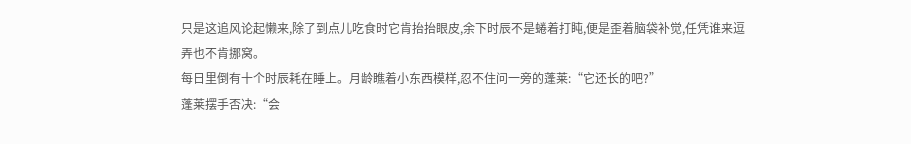只是这追风论起懒来,除了到点儿吃食时它肯抬抬眼皮,余下时辰不是蜷着打盹,便是歪着脑袋补觉,任凭谁来逗弄也不肯挪窝。
每日里倒有十个时辰耗在睡上。月龄瞧着小东西模样,忍不住问一旁的蓬莱:“它还长的吧?”
蓬莱摆手否决:“会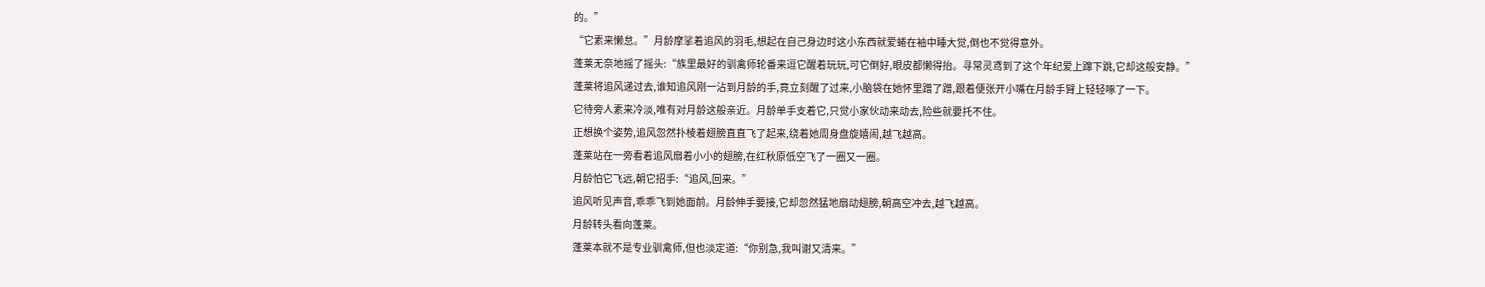的。”
“它素来懒怠。”月龄摩挲着追风的羽毛,想起在自己身边时这小东西就爱蜷在袖中睡大觉,倒也不觉得意外。
蓬莱无奈地摇了摇头:“族里最好的驯禽师轮番来逗它醒着玩玩,可它倒好,眼皮都懒得抬。寻常灵鸢到了这个年纪爱上蹿下跳,它却这般安静。”
蓬莱将追风递过去,谁知追风刚一沾到月龄的手,竟立刻醒了过来,小脑袋在她怀里蹭了蹭,跟着便张开小嘴在月龄手臂上轻轻啄了一下。
它待旁人素来冷淡,唯有对月龄这般亲近。月龄单手支着它,只觉小家伙动来动去,险些就要托不住。
正想换个姿势,追风忽然扑棱着翅膀直直飞了起来,绕着她周身盘旋嬉闹,越飞越高。
蓬莱站在一旁看着追风扇着小小的翅膀,在红秋原低空飞了一圈又一圈。
月龄怕它飞远,朝它招手:“追风,回来。”
追风听见声音,乖乖飞到她面前。月龄伸手要接,它却忽然猛地扇动翅膀,朝高空冲去,越飞越高。
月龄转头看向蓬莱。
蓬莱本就不是专业驯禽师,但也淡定道:“你别急,我叫谢又清来。”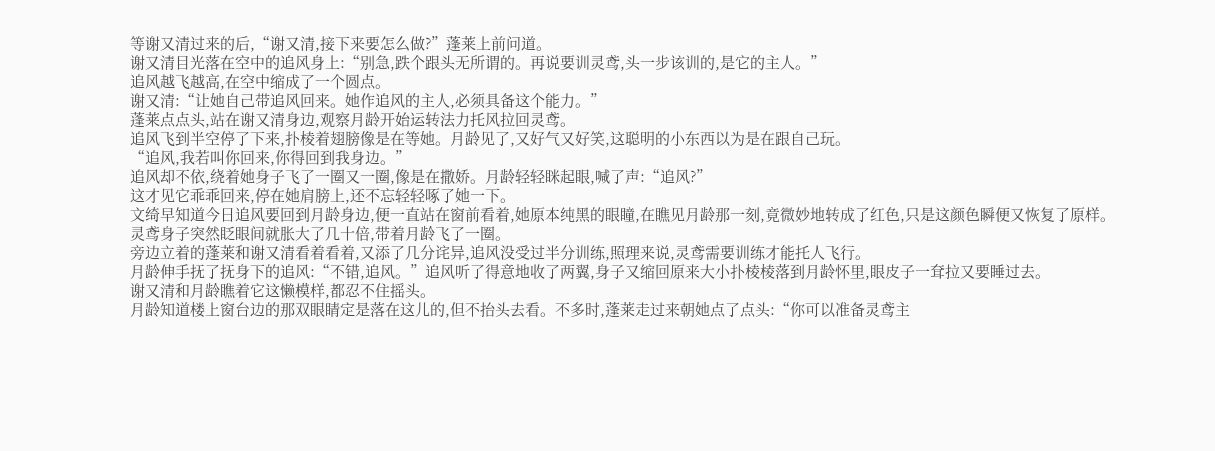等谢又清过来的后,“谢又清,接下来要怎么做?”蓬莱上前问道。
谢又清目光落在空中的追风身上:“别急,跌个跟头无所谓的。再说要训灵鸢,头一步该训的,是它的主人。”
追风越飞越高,在空中缩成了一个圆点。
谢又清:“让她自己带追风回来。她作追风的主人,必须具备这个能力。”
蓬莱点点头,站在谢又清身边,观察月龄开始运转法力托风拉回灵鸢。
追风飞到半空停了下来,扑棱着翅膀像是在等她。月龄见了,又好气又好笑,这聪明的小东西以为是在跟自己玩。
“追风,我若叫你回来,你得回到我身边。”
追风却不依,绕着她身子飞了一圈又一圈,像是在撒娇。月龄轻轻眯起眼,喊了声:“追风?”
这才见它乖乖回来,停在她肩膀上,还不忘轻轻啄了她一下。
文绮早知道今日追风要回到月龄身边,便一直站在窗前看着,她原本纯黑的眼瞳,在瞧见月龄那一刻,竟微妙地转成了红色,只是这颜色瞬便又恢复了原样。
灵鸢身子突然眨眼间就胀大了几十倍,带着月龄飞了一圈。
旁边立着的蓬莱和谢又清看着看着,又添了几分诧异,追风没受过半分训练,照理来说,灵鸢需要训练才能托人飞行。
月龄伸手抚了抚身下的追风:“不错,追风。”追风听了得意地收了两翼,身子又缩回原来大小扑棱棱落到月龄怀里,眼皮子一耷拉又要睡过去。
谢又清和月龄瞧着它这懒模样,都忍不住摇头。
月龄知道楼上窗台边的那双眼睛定是落在这儿的,但不抬头去看。不多时,蓬莱走过来朝她点了点头:“你可以准备灵鸢主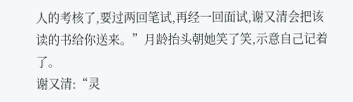人的考核了,要过两回笔试,再经一回面试,谢又清会把该读的书给你送来。”月龄抬头朝她笑了笑,示意自己记着了。
谢又清:“灵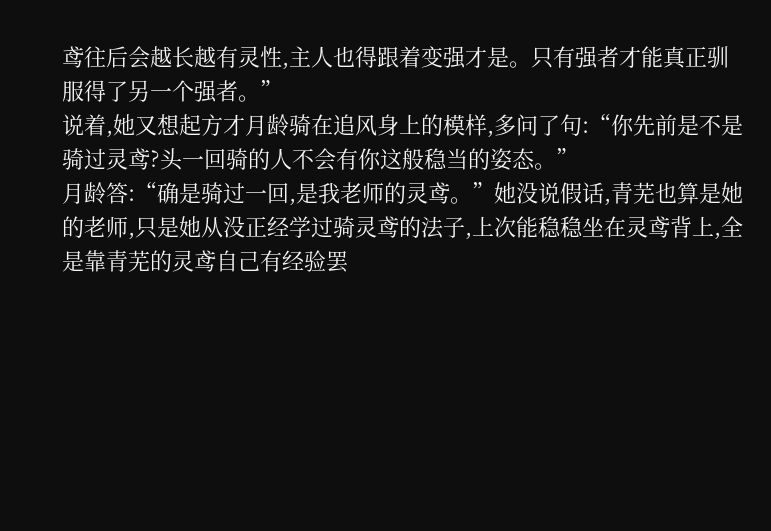鸢往后会越长越有灵性,主人也得跟着变强才是。只有强者才能真正驯服得了另一个强者。”
说着,她又想起方才月龄骑在追风身上的模样,多问了句:“你先前是不是骑过灵鸢?头一回骑的人不会有你这般稳当的姿态。”
月龄答:“确是骑过一回,是我老师的灵鸢。”她没说假话,青芜也算是她的老师,只是她从没正经学过骑灵鸢的法子,上次能稳稳坐在灵鸢背上,全是靠青芜的灵鸢自己有经验罢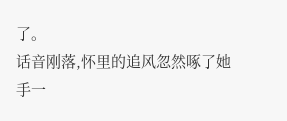了。
话音刚落,怀里的追风忽然啄了她手一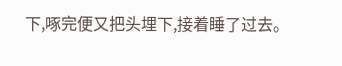下,啄完便又把头埋下,接着睡了过去。